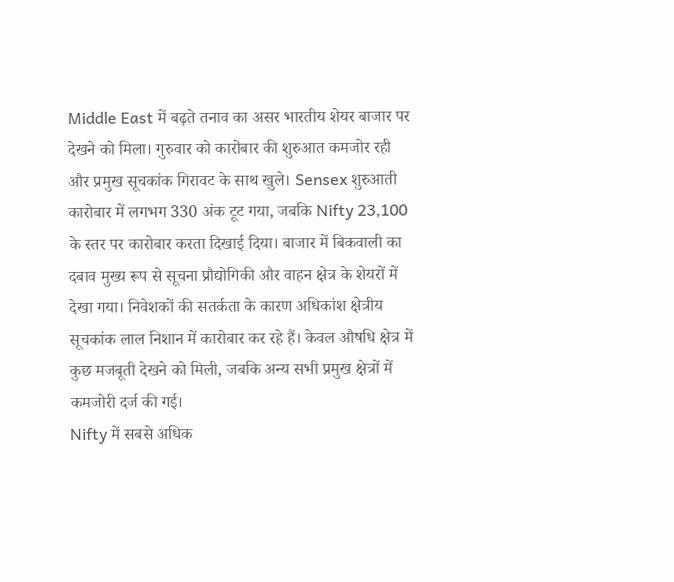Middle East में बढ़ते तनाव का असर भारतीय शेयर बाजार पर देखने को मिला। गुरुवार को कारोबार की शुरुआत कमजोर रही और प्रमुख सूचकांक गिरावट के साथ खुले। Sensex शुरुआती कारोबार में लगभग 330 अंक टूट गया, जबकि Nifty 23,100 के स्तर पर कारोबार करता दिखाई दिया। बाजार में बिकवाली का दबाव मुख्य रूप से सूचना प्रौद्योगिकी और वाहन क्षेत्र के शेयरों में देखा गया। निवेशकों की सतर्कता के कारण अधिकांश क्षेत्रीय सूचकांक लाल निशान में कारोबार कर रहे हैं। केवल औषधि क्षेत्र में कुछ मजबूती देखने को मिली, जबकि अन्य सभी प्रमुख क्षेत्रों में कमजोरी दर्ज की गई।
Nifty में सबसे अधिक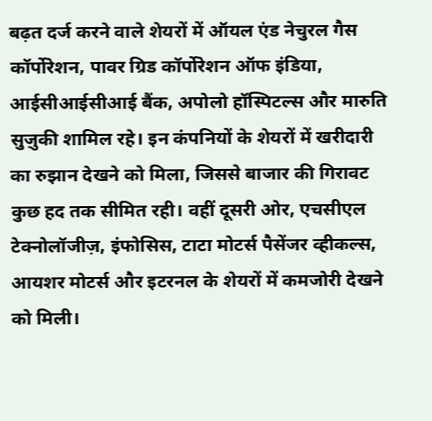बढ़त दर्ज करने वाले शेयरों में ऑयल एंड नेचुरल गैस कॉर्पोरेशन, पावर ग्रिड कॉर्पोरेशन ऑफ इंडिया, आईसीआईसीआई बैंक, अपोलो हॉस्पिटल्स और मारुति सुज़ुकी शामिल रहे। इन कंपनियों के शेयरों में खरीदारी का रुझान देखने को मिला, जिससे बाजार की गिरावट कुछ हद तक सीमित रही। वहीं दूसरी ओर, एचसीएल टेक्नोलॉजीज़, इंफोसिस, टाटा मोटर्स पैसेंजर व्हीकल्स, आयशर मोटर्स और इटरनल के शेयरों में कमजोरी देखने को मिली।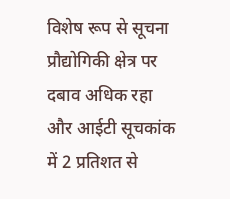विशेष रूप से सूचना प्रौद्योगिकी क्षेत्र पर दबाव अधिक रहा और आईटी सूचकांक में 2 प्रतिशत से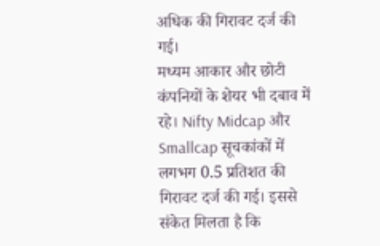अधिक की गिरावट दर्ज की गई।
मध्यम आकार और छोटी कंपनियों के शेयर भी दबाव में रहे। Nifty Midcap और Smallcap सूचकांकों में लगभग 0.5 प्रतिशत की गिरावट दर्ज की गई। इससे संकेत मिलता है कि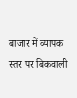बाजार में व्यापक स्तर पर बिकवाली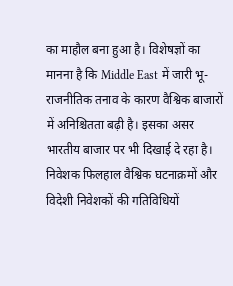का माहौल बना हुआ है। विशेषज्ञों का मानना है कि Middle East में जारी भू-राजनीतिक तनाव के कारण वैश्विक बाजारों में अनिश्चितता बढ़ी है। इसका असर भारतीय बाजार पर भी दिखाई दे रहा है। निवेशक फिलहाल वैश्विक घटनाक्रमों और विदेशी निवेशकों की गतिविधियों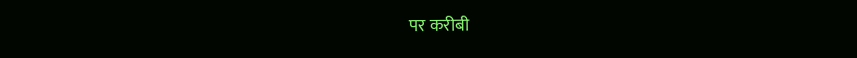पर करीबी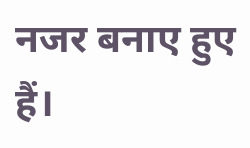नजर बनाए हुए हैं।